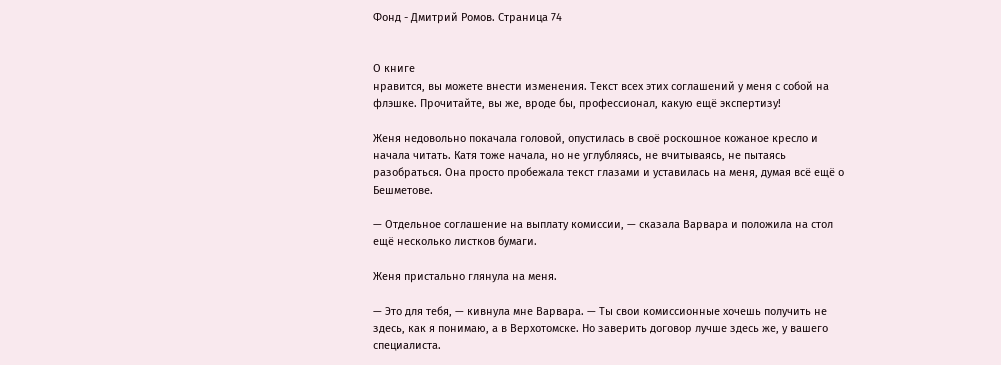Фонд - Дмитрий Ромов. Страница 74


О книге
нравится, вы можете внести изменения. Текст всех этих соглашений у меня с собой на флэшке. Прочитайте, вы же, вроде бы, профессионал, какую ещё экспертизу!

Женя недовольно покачала головой, опустилась в своё роскошное кожаное кресло и начала читать. Катя тоже начала, но не углубляясь, не вчитываясь, не пытаясь разобраться. Она просто пробежала текст глазами и уставилась на меня, думая всё ещё о Бешметове.

— Отдельное соглашение на выплату комиссии, — сказала Варвара и положила на стол ещё несколько листков бумаги.

Женя пристально глянула на меня.

— Это для тебя, — кивнула мне Варвара. — Ты свои комиссионные хочешь получить не здесь, как я понимаю, а в Верхотомске. Но заверить договор лучше здесь же, у вашего специалиста.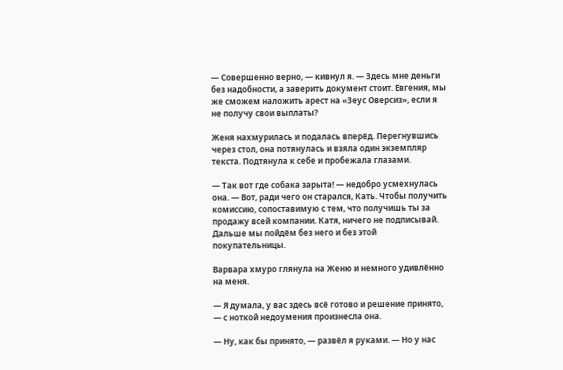— Совершенно верно, — кивнул я. — Здесь мне деньги без надобности, а заверить документ стоит. Евгения, мы же сможем наложить арест на «Зеус Оверсиз», если я не получу свои выплаты?

Женя нахмурилась и подалась вперёд. Перегнувшись через стол, она потянулась и взяла один экземпляр текста. Подтянула к себе и пробежала глазами.

— Так вот где собака зарыта! — недобро усмехнулась она. — Вот, ради чего он старался, Кать. Чтобы получить комиссию, сопоставимую с тем, что получишь ты за продажу всей компании. Катя, ничего не подписывай. Дальше мы пойдём без него и без этой покупательницы.

Варвара хмуро глянула на Женю и немного удивлённо на меня.

— Я думала, у вас здесь всё готово и решение принято, — с ноткой недоумения произнесла она.

— Ну, как бы принято, — развёл я руками. — Но у нас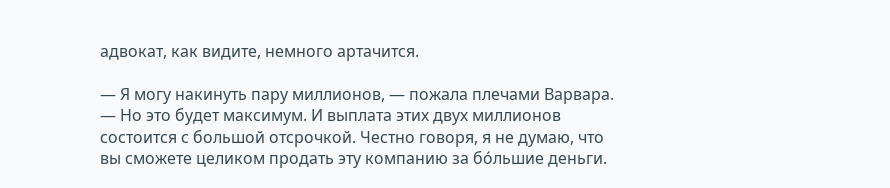адвокат, как видите, немного артачится.

— Я могу накинуть пару миллионов, — пожала плечами Варвара. — Но это будет максимум. И выплата этих двух миллионов состоится с большой отсрочкой. Честно говоря, я не думаю, что вы сможете целиком продать эту компанию за бо́льшие деньги.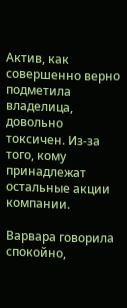Актив, как совершенно верно подметила владелица, довольно токсичен. Из-за того, кому принадлежат остальные акции компании.

Варвара говорила спокойно,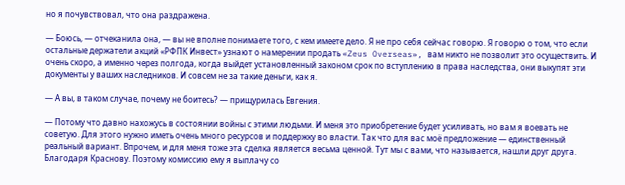но я почувствовал, что она раздражена.

— Боюсь, — отчеканила она, — вы не вполне понимаете того, с кем имеете дело. Я не про себя сейчас говорю. Я говорю о том, что если остальные держатели акций «РФПК Инвест» узнают о намерении продать «Zeus Overseas», вам никто не позволит это осуществить. И очень скоро, а именно через полгода, когда выйдет установленный законом срок по вступлению в права наследства, они выкупят эти документы у ваших наследников. И совсем не за такие деньги, как я.

— А вы, в таком случае, почему не боитесь? — прищурилась Евгения.

— Потому что давно нахожусь в состоянии войны с этими людьми. И меня это приобретение будет усиливать, но вам я воевать не советую. Для этого нужно иметь очень много ресурсов и поддержку во власти. Так что для вас моё предложение — единственный реальный вариант. Впрочем, и для меня тоже эта сделка является весьма ценной. Тут мы с вами, что называется, нашли друг друга. Благодаря Краснову. Поэтому комиссию ему я выплачу со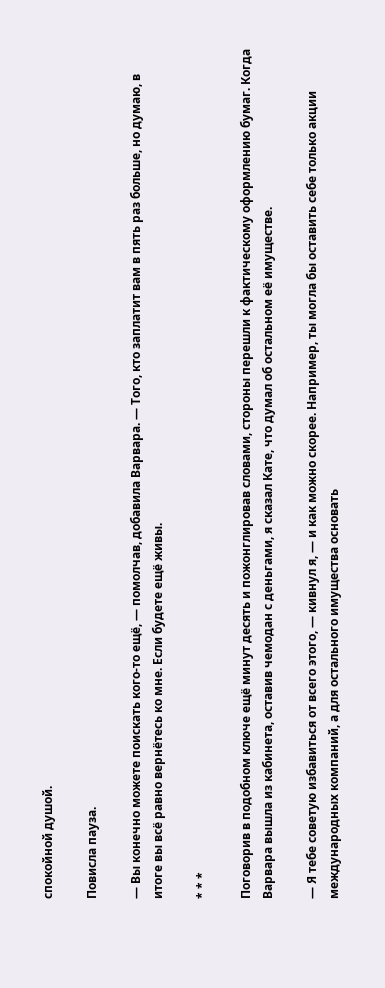спокойной душой.

Повисла пауза.

— Вы конечно можете поискать кого-то ещё, — помолчав, добавила Варвара. — Того, кто заплатит вам в пять раз больше, но думаю, в итоге вы всё равно вернётесь ко мне. Если будете ещё живы.

* * *

Поговорив в подобном ключе ещё минут десять и пожонглировав словами, стороны перешли к фактическому оформлению бумаг. Когда Варвара вышла из кабинета, оставив чемодан с деньгами, я сказал Кате, что думал об остальном её имуществе.

— Я тебе советую избавиться от всего этого, — кивнул я, — и как можно скорее. Например, ты могла бы оставить себе только акции международных компаний, а для остального имущества основать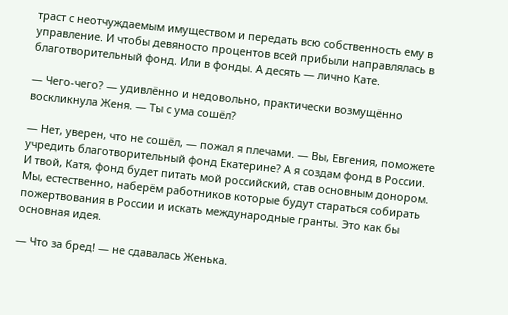траст с неотчуждаемым имуществом и передать всю собственность ему в управление. И чтобы девяносто процентов всей прибыли направлялась в благотворительный фонд. Или в фонды. А десять — лично Кате.

— Чего-чего? — удивлённо и недовольно, практически возмущённо воскликнула Женя. — Ты с ума сошёл?

— Нет, уверен, что не сошёл, — пожал я плечами. — Вы, Евгения, поможете учредить благотворительный фонд Екатерине? А я создам фонд в России. И твой, Катя, фонд будет питать мой российский, став основным донором. Мы, естественно, наберём работников которые будут стараться собирать пожертвования в России и искать международные гранты. Это как бы основная идея.

— Что за бред! — не сдавалась Женька.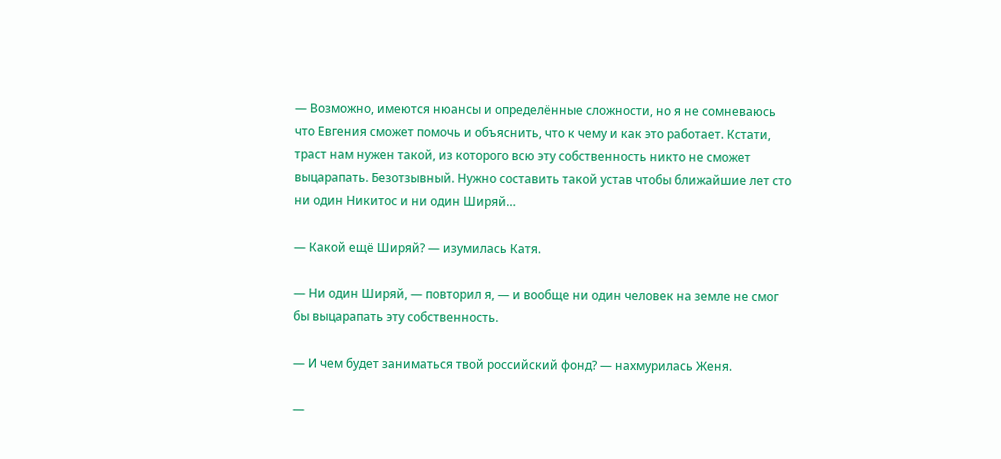— Возможно, имеются нюансы и определённые сложности, но я не сомневаюсь что Евгения сможет помочь и объяснить, что к чему и как это работает. Кстати, траст нам нужен такой, из которого всю эту собственность никто не сможет выцарапать. Безотзывный. Нужно составить такой устав чтобы ближайшие лет сто ни один Никитос и ни один Ширяй…

— Какой ещё Ширяй? — изумилась Катя.

— Ни один Ширяй, — повторил я, — и вообще ни один человек на земле не смог бы выцарапать эту собственность.

— И чем будет заниматься твой российский фонд? — нахмурилась Женя.

—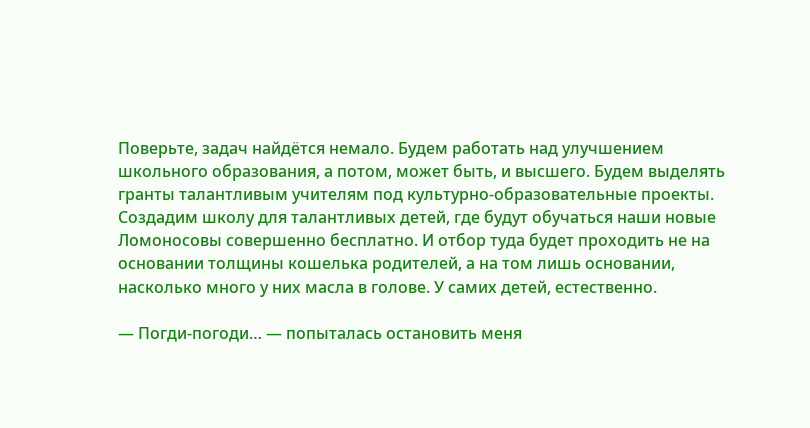Поверьте, задач найдётся немало. Будем работать над улучшением школьного образования, а потом, может быть, и высшего. Будем выделять гранты талантливым учителям под культурно-образовательные проекты. Создадим школу для талантливых детей, где будут обучаться наши новые Ломоносовы совершенно бесплатно. И отбор туда будет проходить не на основании толщины кошелька родителей, а на том лишь основании, насколько много у них масла в голове. У самих детей, естественно.

— Погди-погоди… — попыталась остановить меня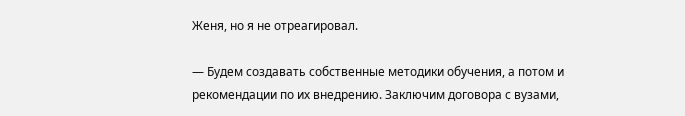Женя, но я не отреагировал.

— Будем создавать собственные методики обучения, а потом и рекомендации по их внедрению. Заключим договора с вузами,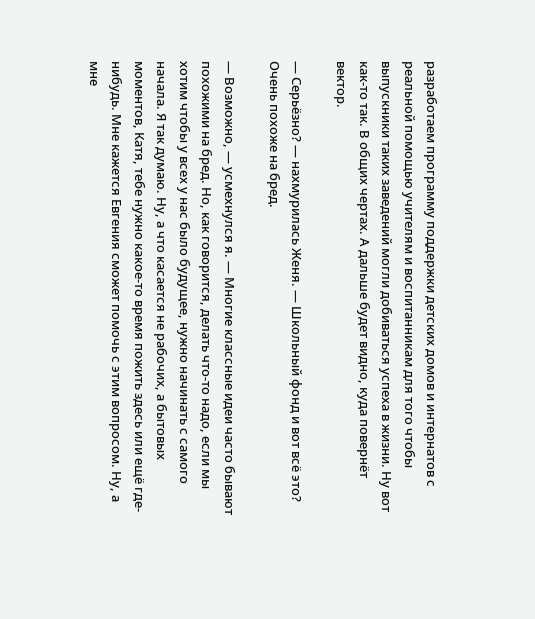разработаем программу поддержки детских домов и интернатов с реальной помощью учителям и воспитанникам для того чтобы выпускники таких заведений могли добиваться успеха в жизни. Ну вот как-то так. В общих чертах. А дальше будет видно, куда повернёт вектор.

— Серьёзно? — нахмурилась Женя. — Школьный фонд и вот всё это? Очень похоже на бред.

— Возможно, — усмехнулся я. — Многие классные идеи часто бывают похожими на бред. Но, как говорится, делать что-то надо, если мы хотим чтобы у всех у нас было будущее, нужно начинать с самого начала. Я так думаю. Ну, а что касается не рабочих, а бытовых моментов, Катя, тебе нужно какое-то время пожить здесь или ещё где-нибудь. Мне кажется Евгения сможет помочь с этим вопросом. Ну, а мне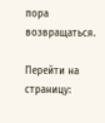пора возвращаться.

Перейти на страницу: